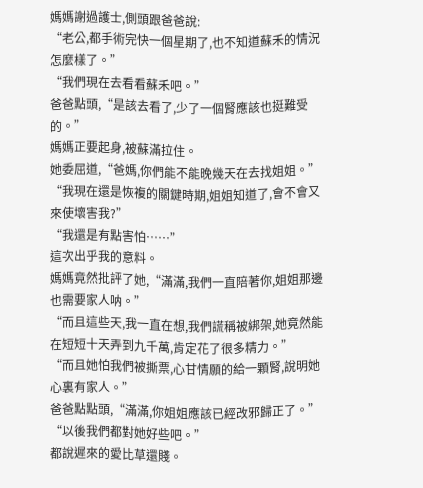媽媽謝過護士,側頭跟爸爸說:
“老公,都手術完快一個星期了,也不知道蘇禾的情況怎麼樣了。”
“我們現在去看看蘇禾吧。”
爸爸點頭,“是該去看了,少了一個腎應該也挺難受的。”
媽媽正要起身,被蘇滿拉住。
她委屈道,“爸媽,你們能不能晚幾天在去找姐姐。”
“我現在還是恢複的關鍵時期,姐姐知道了,會不會又來使壞害我?”
“我還是有點害怕……”
這次出乎我的意料。
媽媽竟然批評了她,“滿滿,我們一直陪著你,姐姐那邊也需要家人呐。”
“而且這些天,我一直在想,我們謊稱被綁架,她竟然能在短短十天弄到九千萬,肯定花了很多精力。”
“而且她怕我們被撕票,心甘情願的給一顆腎,說明她心裏有家人。”
爸爸點點頭,“滿滿,你姐姐應該已經改邪歸正了。”
“以後我們都對她好些吧。”
都說遲來的愛比草還賤。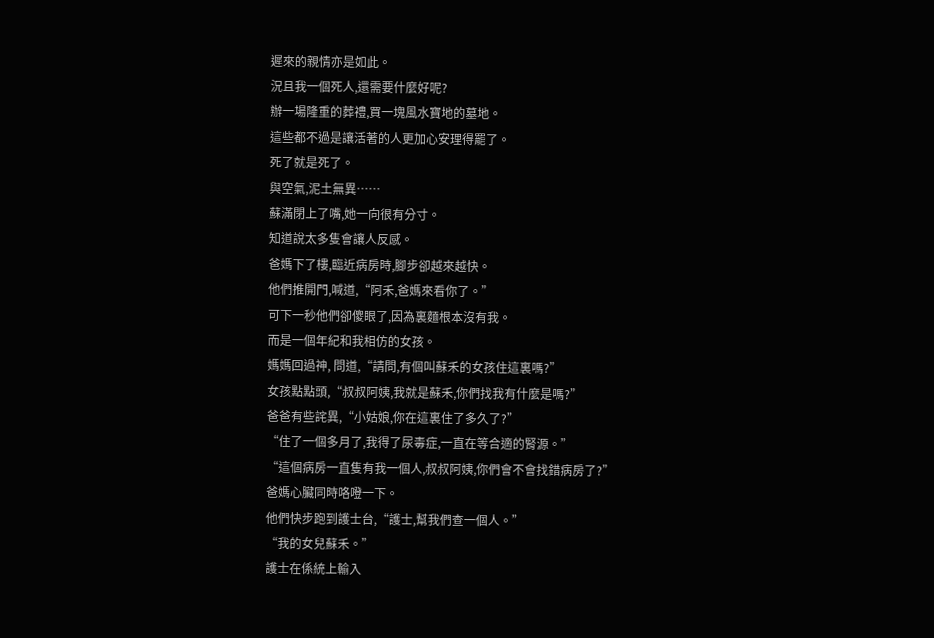遲來的親情亦是如此。
況且我一個死人,還需要什麼好呢?
辦一場隆重的葬禮,買一塊風水寶地的墓地。
這些都不過是讓活著的人更加心安理得罷了。
死了就是死了。
與空氣,泥土無異……
蘇滿閉上了嘴,她一向很有分寸。
知道說太多隻會讓人反感。
爸媽下了樓,臨近病房時,腳步卻越來越快。
他們推開門,喊道,“阿禾,爸媽來看你了。”
可下一秒他們卻傻眼了,因為裏麵根本沒有我。
而是一個年紀和我相仿的女孩。
媽媽回過神, 問道,“請問,有個叫蘇禾的女孩住這裏嗎?”
女孩點點頭,“叔叔阿姨,我就是蘇禾,你們找我有什麼是嗎?”
爸爸有些詫異,“小姑娘,你在這裏住了多久了?”
“住了一個多月了,我得了尿毒症,一直在等合適的腎源。”
“這個病房一直隻有我一個人,叔叔阿姨,你們會不會找錯病房了?”
爸媽心臟同時咯噔一下。
他們快步跑到護士台,“護士,幫我們查一個人。”
“我的女兒蘇禾。”
護士在係統上輸入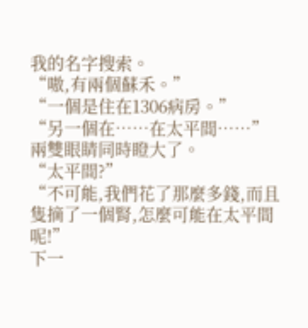我的名字搜索。
“嗷,有兩個蘇禾。”
“一個是住在1306病房。”
“另一個在……在太平間……”
兩雙眼睛同時瞪大了。
“太平間?”
“不可能,我們花了那麼多錢,而且隻摘了一個腎,怎麼可能在太平間呢!”
下一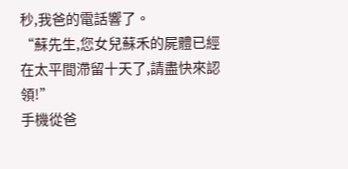秒,我爸的電話響了。
“蘇先生,您女兒蘇禾的屍體已經在太平間滯留十天了,請盡快來認領!”
手機從爸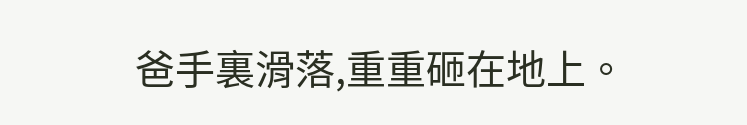爸手裏滑落,重重砸在地上。